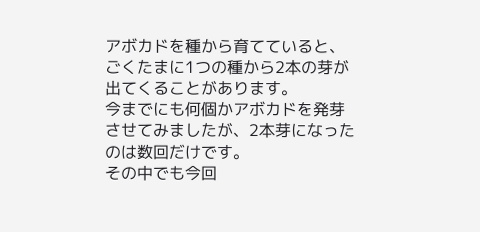アボカドを種から育てていると、ごくたまに1つの種から2本の芽が出てくることがあります。
今までにも何個かアボカドを発芽させてみましたが、2本芽になったのは数回だけです。
その中でも今回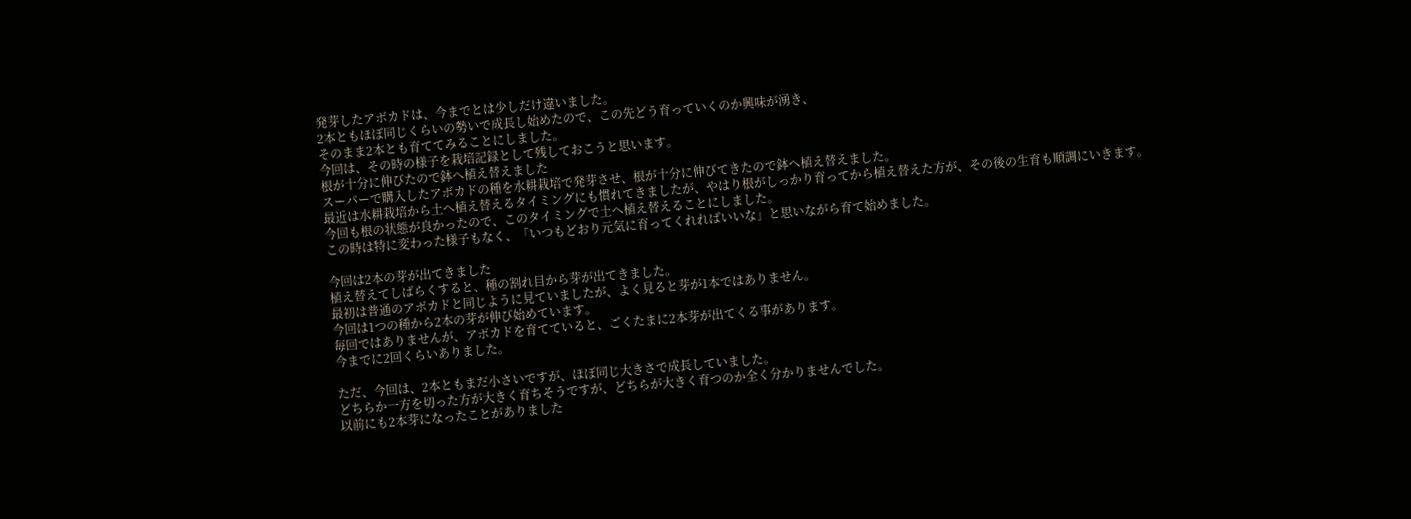発芽したアボカドは、今までとは少しだけ違いました。
2本ともほぼ同じくらいの勢いで成長し始めたので、この先どう育っていくのか興味が湧き、
そのまま2本とも育ててみることにしました。
今回は、その時の様子を栽培記録として残しておこうと思います。
根が十分に伸びたので鉢へ植え替えました
スーパーで購入したアボカドの種を水耕栽培で発芽させ、根が十分に伸びてきたので鉢へ植え替えました。
最近は水耕栽培から土へ植え替えるタイミングにも慣れてきましたが、やはり根がしっかり育ってから植え替えた方が、その後の生育も順調にいきます。
今回も根の状態が良かったので、このタイミングで土へ植え替えることにしました。
この時は特に変わった様子もなく、「いつもどおり元気に育ってくれればいいな」と思いながら育て始めました。

今回は2本の芽が出てきました
植え替えてしばらくすると、種の割れ目から芽が出てきました。
最初は普通のアボカドと同じように見ていましたが、よく見ると芽が1本ではありません。
今回は1つの種から2本の芽が伸び始めています。
毎回ではありませんが、アボカドを育てていると、ごくたまに2本芽が出てくる事があります。
今までに2回くらいありました。

ただ、今回は、2本ともまだ小さいですが、ほぼ同じ大きさで成長していました。
どちらか一方を切った方が大きく育ちそうですが、どちらが大きく育つのか全く分かりませんでした。
以前にも2本芽になったことがありました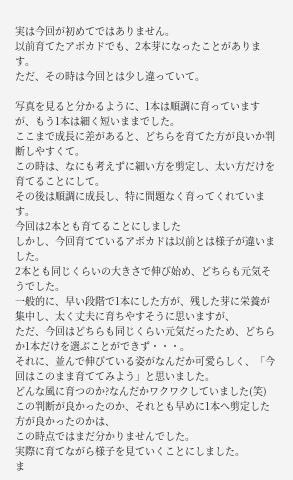実は今回が初めてではありません。
以前育てたアボカドでも、2本芽になったことがあります。
ただ、その時は今回とは少し違っていて。

写真を見ると分かるように、1本は順調に育っていますが、もう1本は細く短いままでした。
ここまで成長に差があると、どちらを育てた方が良いか判断しやすくて。
この時は、なにも考えずに細い方を剪定し、太い方だけを育てることにして。
その後は順調に成長し、特に問題なく育ってくれています。
今回は2本とも育てることにしました
しかし、今回育てているアボカドは以前とは様子が違いました。
2本とも同じくらいの大きさで伸び始め、どちらも元気そうでした。
一般的に、早い段階で1本にした方が、残した芽に栄養が集中し、太く丈夫に育ちやすそうに思いますが、
ただ、今回はどちらも同じくらい元気だったため、どちらか1本だけを選ぶことができず・・・。
それに、並んで伸びている姿がなんだか可愛らしく、「今回はこのまま育ててみよう」と思いました。
どんな風に育つのか?なんだかワクワクしていました(笑)
この判断が良かったのか、それとも早めに1本へ剪定した方が良かったのかは、
この時点ではまだ分かりませんでした。
実際に育てながら様子を見ていくことにしました。
ま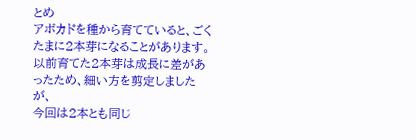とめ
アボカドを種から育てていると、ごくたまに2本芽になることがあります。
以前育てた2本芽は成長に差があったため、細い方を剪定しましたが、
今回は2本とも同じ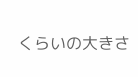くらいの大きさ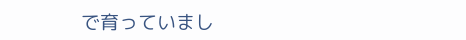で育っていまし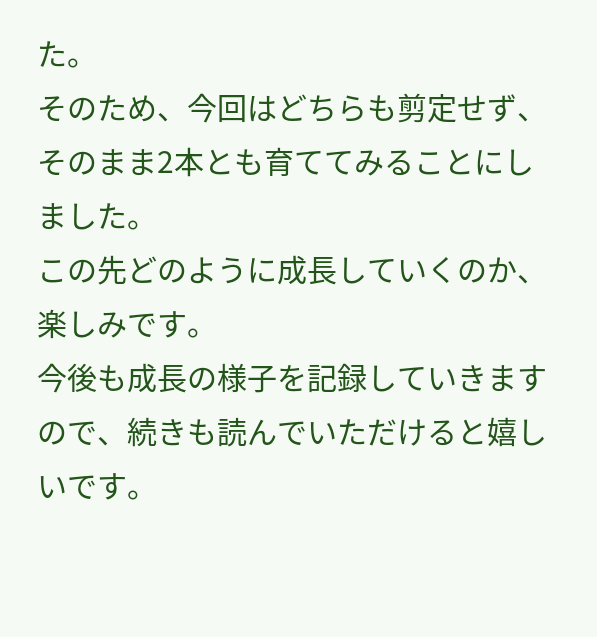た。
そのため、今回はどちらも剪定せず、そのまま2本とも育ててみることにしました。
この先どのように成長していくのか、楽しみです。
今後も成長の様子を記録していきますので、続きも読んでいただけると嬉しいです。